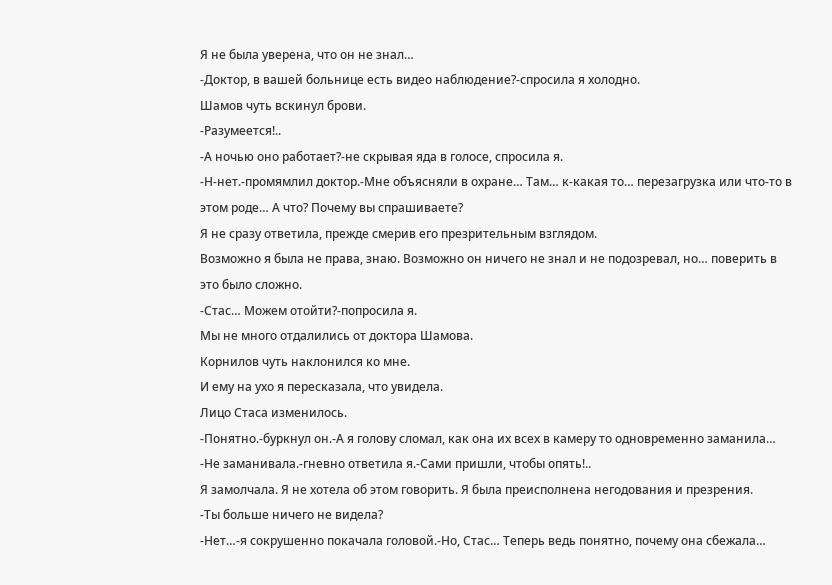Я не была уверена, что он не знал…
-Доктор, в вашей больнице есть видео наблюдение?-спросила я холодно.
Шамов чуть вскинул брови.
-Разумеется!..
-А ночью оно работает?-не скрывая яда в голосе, спросила я.
-Н-нет.-промямлил доктор.-Мне объясняли в охране… Там… к-какая то… перезагрузка или что-то в этом роде… А что? Почему вы спрашиваете?
Я не сразу ответила, прежде смерив его презрительным взглядом.
Возможно я была не права, знаю. Возможно он ничего не знал и не подозревал, но… поверить в это было сложно.
-Стас… Можем отойти?-попросила я.
Мы не много отдалились от доктора Шамова.
Корнилов чуть наклонился ко мне.
И ему на ухо я пересказала, что увидела.
Лицо Стаса изменилось.
-Понятно.-буркнул он.-А я голову сломал, как она их всех в камеру то одновременно заманила…
-Не заманивала.-гневно ответила я.-Сами пришли, чтобы опять!..
Я замолчала. Я не хотела об этом говорить. Я была преисполнена негодования и презрения.
-Ты больше ничего не видела?
-Нет…-я сокрушенно покачала головой.-Но, Стас… Теперь ведь понятно, почему она сбежала…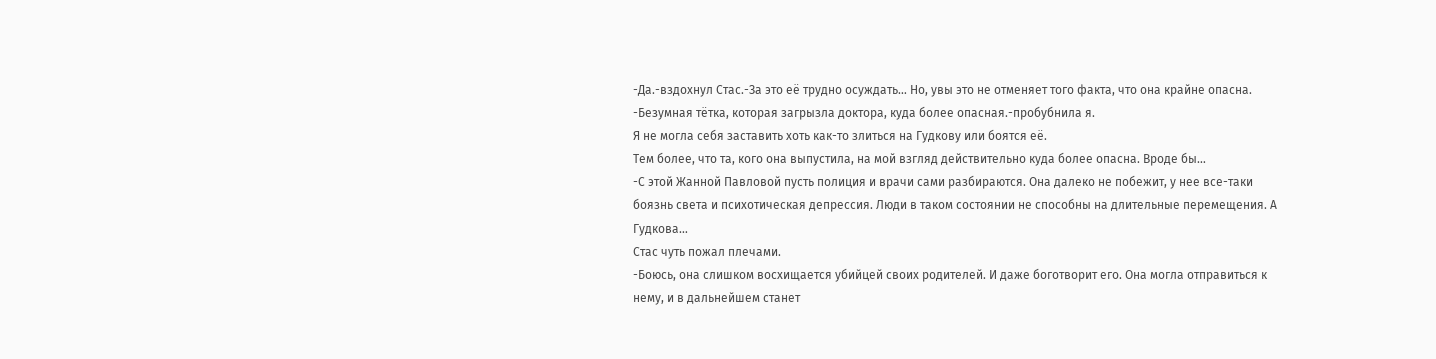-Да.-вздохнул Стас.-За это её трудно осуждать… Но, увы это не отменяет того факта, что она крайне опасна.
-Безумная тётка, которая загрызла доктора, куда более опасная.-пробубнила я.
Я не могла себя заставить хоть как-то злиться на Гудкову или боятся её.
Тем более, что та, кого она выпустила, на мой взгляд действительно куда более опасна. Вроде бы…
-С этой Жанной Павловой пусть полиция и врачи сами разбираются. Она далеко не побежит, у нее все-таки боязнь света и психотическая депрессия. Люди в таком состоянии не способны на длительные перемещения. А Гудкова…
Стас чуть пожал плечами.
-Боюсь, она слишком восхищается убийцей своих родителей. И даже боготворит его. Она могла отправиться к нему, и в дальнейшем станет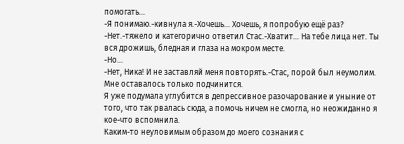помогать...
-Я понимаю.-кивнула я.-Хочешь... Хочешь, я попробую ещё раз?
-Нет.-тяжело и категорично ответил Стас.-Хватит… На тебе лица нет. Ты вся дрожишь, бледная и глаза на мокром месте.
-Но…
-Нет, Ника! И не заставляй меня повторять.-Стас, порой был неумолим.
Мне оставалось только подчинится.
Я уже подумала углубится в депрессивное разочарование и уныние от того, что так рвалась сюда, а помочь ничем не смогла, но неожиданно я кое-что вспомнила.
Каким-то неуловимым образом до моего сознания с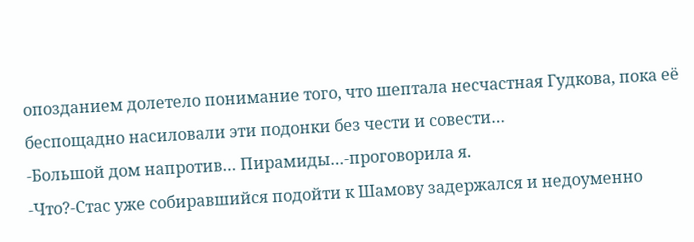опозданием долетело понимание того, что шептала несчастная Гудкова, пока её беспощадно насиловали эти подонки без чести и совести…
-Большой дом напротив… Пирамиды…-проговорила я.
-Что?-Стас уже собиравшийся подойти к Шамову задержался и недоуменно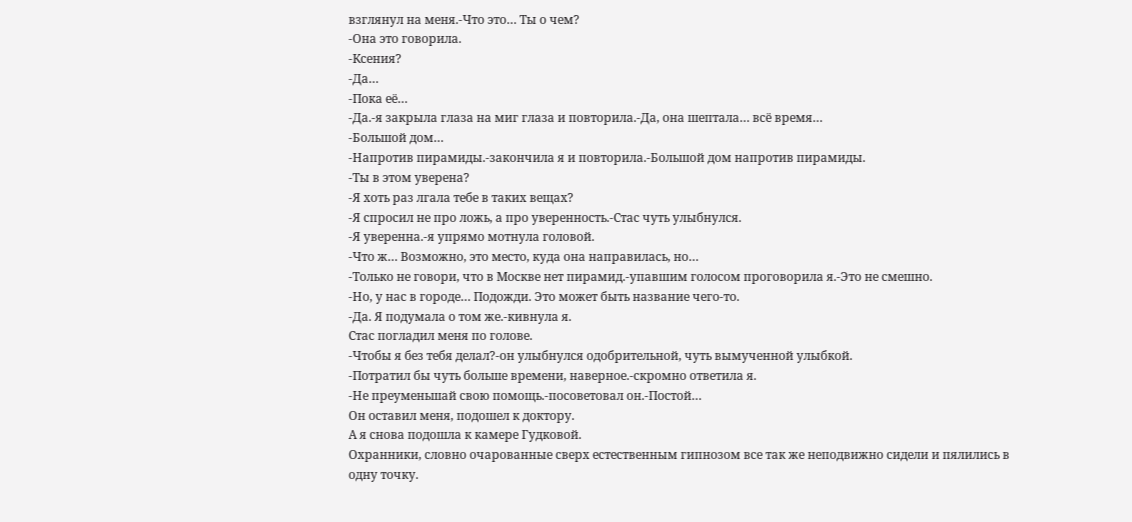взглянул на меня.-Что это… Ты о чем?
-Она это говорила.
-Ксения?
-Да…
-Пока её…
-Да.-я закрыла глаза на миг глаза и повторила.-Да, она шептала… всё время…
-Большой дом…
-Напротив пирамиды.-закончила я и повторила.-Большой дом напротив пирамиды.
-Ты в этом уверена?
-Я хоть раз лгала тебе в таких вещах?
-Я спросил не про ложь, а про уверенность.-Стас чуть улыбнулся.
-Я уверенна.-я упрямо мотнула головой.
-Что ж… Возможно, это место, куда она направилась, но…
-Только не говори, что в Москве нет пирамид.-упавшим голосом проговорила я.-Это не смешно.
-Но, у нас в городе… Подожди. Это может быть название чего-то.
-Да. Я подумала о том же.-кивнула я.
Стас погладил меня по голове.
-Чтобы я без тебя делал?-он улыбнулся одобрительной, чуть вымученной улыбкой.
-Потратил бы чуть больше времени, наверное.-скромно ответила я.
-Не преуменьшай свою помощь.-посоветовал он.-Постой…
Он оставил меня, подошел к доктору.
А я снова подошла к камере Гудковой.
Охранники, словно очарованные сверх естественным гипнозом все так же неподвижно сидели и пялились в одну точку.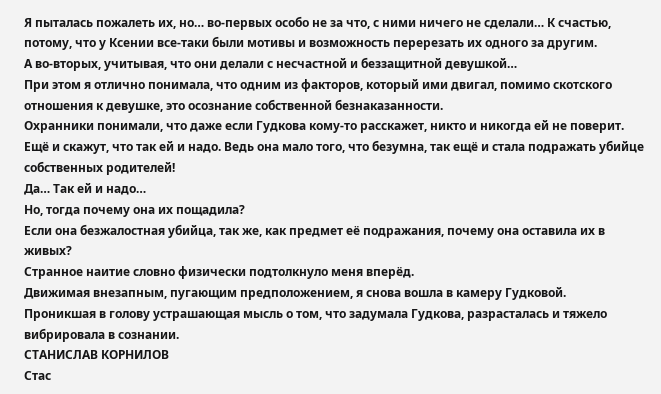Я пыталась пожалеть их, но… во-первых особо не за что, с ними ничего не сделали… К счастью, потому, что у Ксении все-таки были мотивы и возможность перерезать их одного за другим.
А во-вторых, учитывая, что они делали с несчастной и беззащитной девушкой…
При этом я отлично понимала, что одним из факторов, который ими двигал, помимо скотского отношения к девушке, это осознание собственной безнаказанности.
Охранники понимали, что даже если Гудкова кому-то расскажет, никто и никогда ей не поверит.
Ещё и скажут, что так ей и надо. Ведь она мало того, что безумна, так ещё и стала подражать убийце собственных родителей!
Да… Так ей и надо…
Но, тогда почему она их пощадила?
Если она безжалостная убийца, так же, как предмет её подражания, почему она оставила их в живых?
Странное наитие словно физически подтолкнуло меня вперёд.
Движимая внезапным, пугающим предположением, я снова вошла в камеру Гудковой.
Проникшая в голову устрашающая мысль о том, что задумала Гудкова, разрасталась и тяжело вибрировала в сознании.
СТАНИСЛАВ КОРНИЛОВ
Стас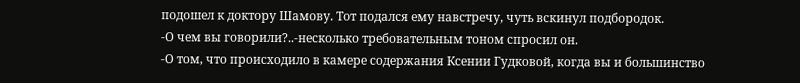подошел к доктору Шамову. Тот подался ему навстречу, чуть вскинул подбородок.
-О чем вы говорили?..-несколько требовательным тоном спросил он.
-О том, что происходило в камере содержания Ксении Гудковой, когда вы и большинство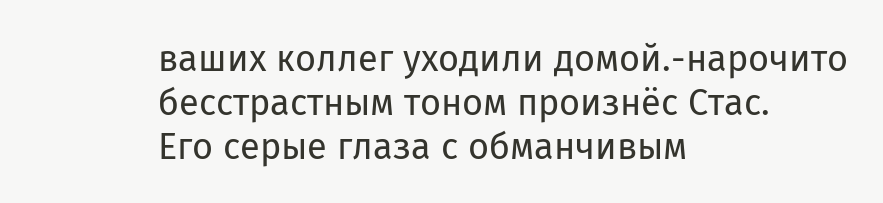ваших коллег уходили домой.-нарочито бесстрастным тоном произнёс Стас.
Его серые глаза с обманчивым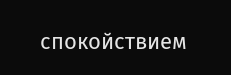спокойствием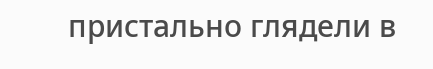пристально глядели в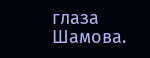глаза Шамова.